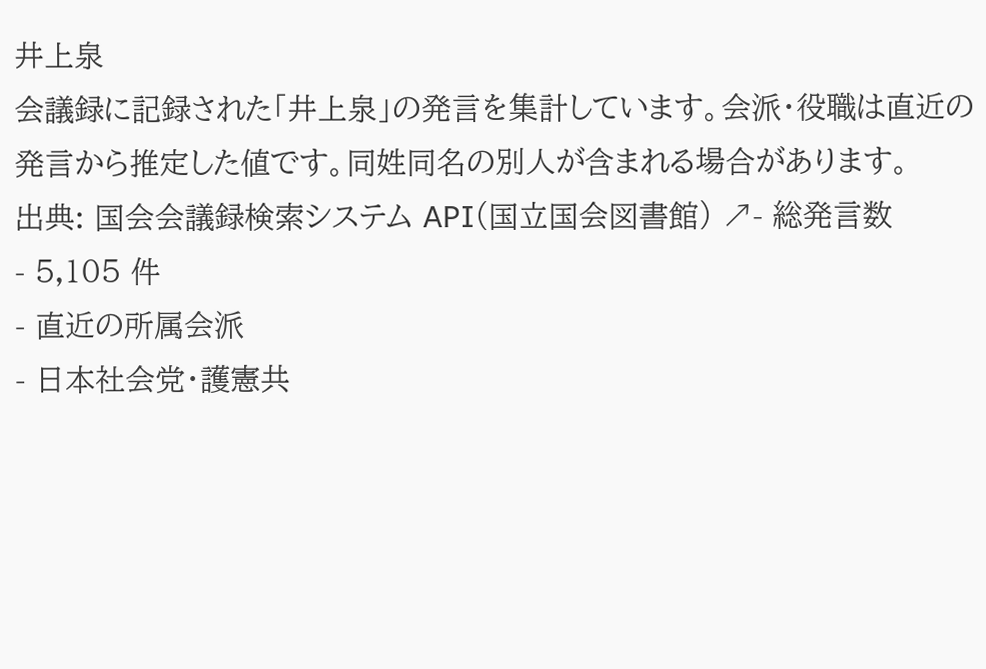井上泉
会議録に記録された「井上泉」の発言を集計しています。会派・役職は直近の発言から推定した値です。同姓同名の別人が含まれる場合があります。
出典: 国会会議録検索システム API(国立国会図書館) ↗- 総発言数
- 5,105 件
- 直近の所属会派
- 日本社会党・護憲共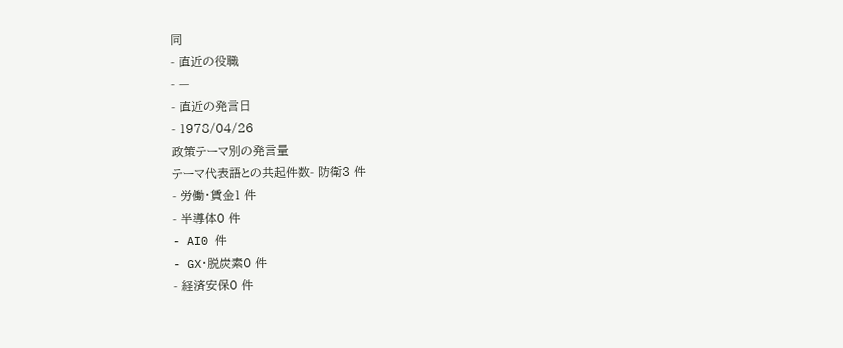同
- 直近の役職
- —
- 直近の発言日
- 1978/04/26
政策テーマ別の発言量
テーマ代表語との共起件数- 防衛3 件
- 労働・賃金1 件
- 半導体0 件
- AI0 件
- GX・脱炭素0 件
- 経済安保0 件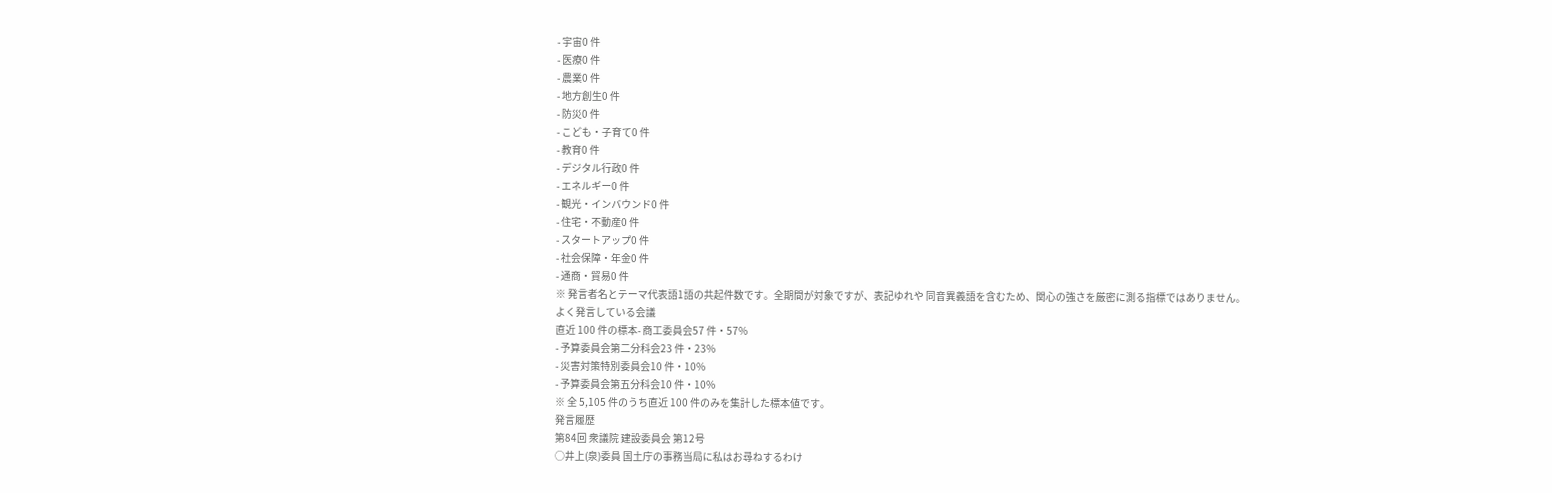- 宇宙0 件
- 医療0 件
- 農業0 件
- 地方創生0 件
- 防災0 件
- こども・子育て0 件
- 教育0 件
- デジタル行政0 件
- エネルギー0 件
- 観光・インバウンド0 件
- 住宅・不動産0 件
- スタートアップ0 件
- 社会保障・年金0 件
- 通商・貿易0 件
※ 発言者名とテーマ代表語1語の共起件数です。全期間が対象ですが、表記ゆれや 同音異義語を含むため、関心の強さを厳密に測る指標ではありません。
よく発言している会議
直近 100 件の標本- 商工委員会57 件・57%
- 予算委員会第二分科会23 件・23%
- 災害対策特別委員会10 件・10%
- 予算委員会第五分科会10 件・10%
※ 全 5,105 件のうち直近 100 件のみを集計した標本値です。
発言履歴
第84回 衆議院 建設委員会 第12号
○井上(泉)委員 国土庁の事務当局に私はお尋ねするわけ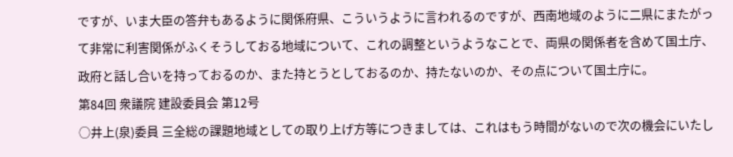ですが、いま大臣の答弁もあるように関係府県、こういうように言われるのですが、西南地域のように二県にまたがって非常に利害関係がふくそうしておる地域について、これの調整というようなことで、両県の関係者を含めて国土庁、政府と話し合いを持っておるのか、また持とうとしておるのか、持たないのか、その点について国土庁に。
第84回 衆議院 建設委員会 第12号
○井上(泉)委員 三全総の課題地域としての取り上げ方等につきましては、これはもう時間がないので次の機会にいたし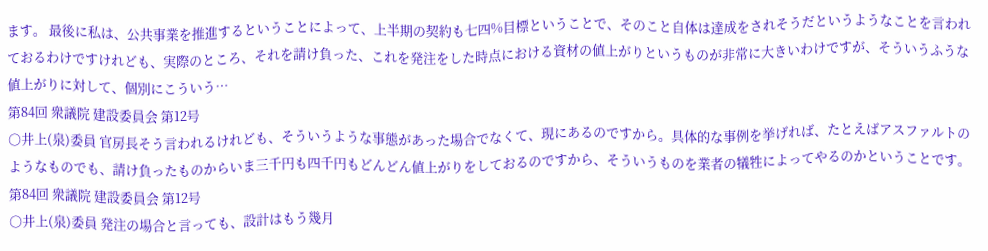ます。 最後に私は、公共事業を推進するということによって、上半期の契約も七四%目標ということで、そのこと自体は達成をされそうだというようなことを言われておるわけですけれども、実際のところ、それを請け負った、これを発注をした時点における資材の値上がりというものが非常に大きいわけですが、そういうふうな値上がりに対して、個別にこういう…
第84回 衆議院 建設委員会 第12号
○井上(泉)委員 官房長そう言われるけれども、そういうような事態があった場合でなくて、現にあるのですから。具体的な事例を挙げれば、たとえばアスファルトのようなものでも、請け負ったものからいま三千円も四千円もどんどん値上がりをしておるのですから、そういうものを業者の犠牲によってやるのかということです。
第84回 衆議院 建設委員会 第12号
○井上(泉)委員 発注の場合と言っても、設計はもう幾月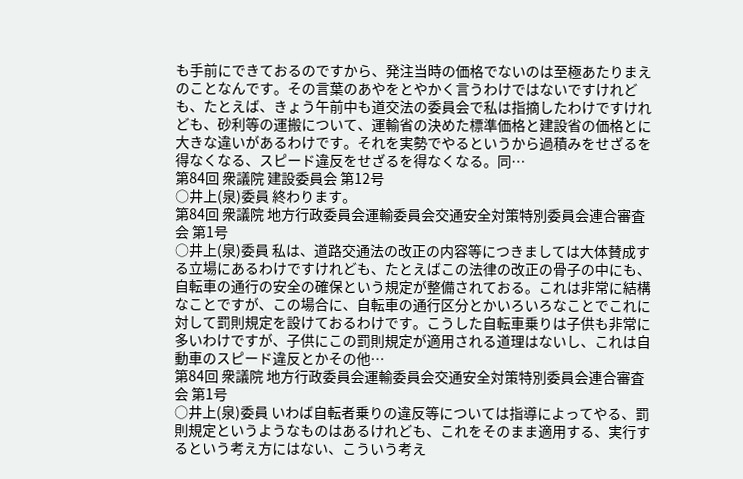も手前にできておるのですから、発注当時の価格でないのは至極あたりまえのことなんです。その言葉のあやをとやかく言うわけではないですけれども、たとえば、きょう午前中も道交法の委員会で私は指摘したわけですけれども、砂利等の運搬について、運輸省の決めた標準価格と建設省の価格とに大きな違いがあるわけです。それを実勢でやるというから過積みをせざるを得なくなる、スピード違反をせざるを得なくなる。同…
第84回 衆議院 建設委員会 第12号
○井上(泉)委員 終わります。
第84回 衆議院 地方行政委員会運輸委員会交通安全対策特別委員会連合審査会 第1号
○井上(泉)委員 私は、道路交通法の改正の内容等につきましては大体賛成する立場にあるわけですけれども、たとえばこの法律の改正の骨子の中にも、自転車の通行の安全の確保という規定が整備されておる。これは非常に結構なことですが、この場合に、自転車の通行区分とかいろいろなことでこれに対して罰則規定を設けておるわけです。こうした自転車乗りは子供も非常に多いわけですが、子供にこの罰則規定が適用される道理はないし、これは自動車のスピード違反とかその他…
第84回 衆議院 地方行政委員会運輸委員会交通安全対策特別委員会連合審査会 第1号
○井上(泉)委員 いわば自転者乗りの違反等については指導によってやる、罰則規定というようなものはあるけれども、これをそのまま適用する、実行するという考え方にはない、こういう考え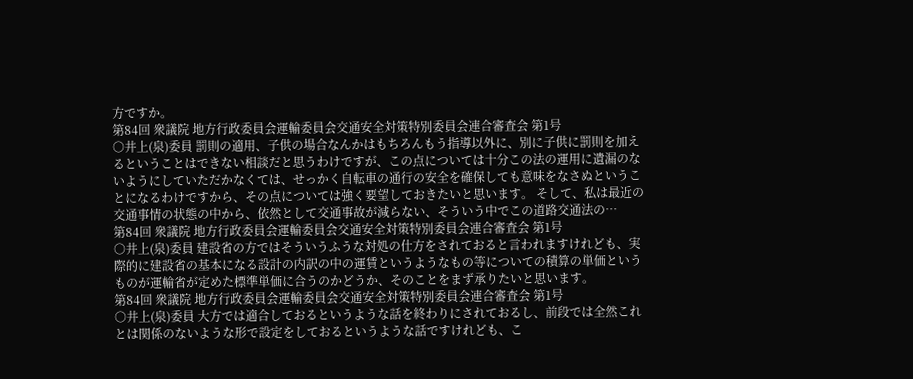方ですか。
第84回 衆議院 地方行政委員会運輸委員会交通安全対策特別委員会連合審査会 第1号
○井上(泉)委員 罰則の適用、子供の場合なんかはもちろんもう指導以外に、別に子供に罰則を加えるということはできない相談だと思うわけですが、この点については十分この法の運用に遺漏のないようにしていただかなくては、せっかく自転車の通行の安全を確保しても意味をなさぬということになるわけですから、その点については強く要望しておきたいと思います。 そして、私は最近の交通事情の状態の中から、依然として交通事故が減らない、そういう中でこの道路交通法の…
第84回 衆議院 地方行政委員会運輸委員会交通安全対策特別委員会連合審査会 第1号
○井上(泉)委員 建設省の方ではそういうふうな対処の仕方をされておると言われますけれども、実際的に建設省の基本になる設計の内訳の中の運賃というようなもの等についての積算の単価というものが運輸省が定めた標準単価に合うのかどうか、そのことをまず承りたいと思います。
第84回 衆議院 地方行政委員会運輸委員会交通安全対策特別委員会連合審査会 第1号
○井上(泉)委員 大方では適合しておるというような話を終わりにされておるし、前段では全然これとは関係のないような形で設定をしておるというような話ですけれども、こ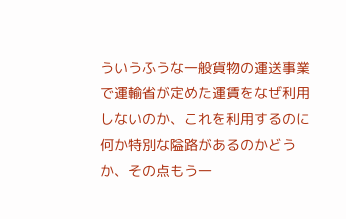ういうふうな一般貨物の運送事業で運輸省が定めた運賃をなぜ利用しないのか、これを利用するのに何か特別な隘路があるのかどうか、その点もう一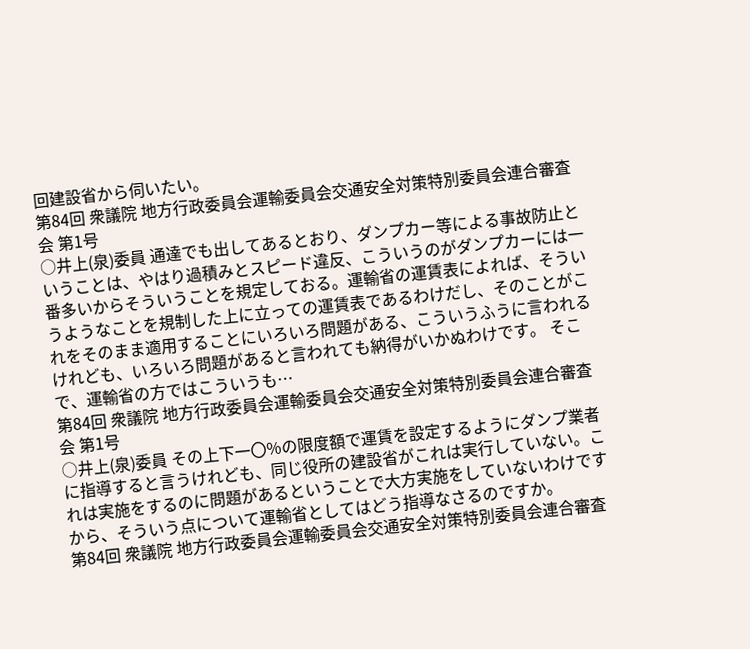回建設省から伺いたい。
第84回 衆議院 地方行政委員会運輸委員会交通安全対策特別委員会連合審査会 第1号
○井上(泉)委員 通達でも出してあるとおり、ダンプカー等による事故防止ということは、やはり過積みとスピード違反、こういうのがダンプカーには一番多いからそういうことを規定しておる。運輸省の運賃表によれば、そういうようなことを規制した上に立っての運賃表であるわけだし、そのことがこれをそのまま適用することにいろいろ問題がある、こういうふうに言われるけれども、いろいろ問題があると言われても納得がいかぬわけです。 そこで、運輸省の方ではこういうも…
第84回 衆議院 地方行政委員会運輸委員会交通安全対策特別委員会連合審査会 第1号
○井上(泉)委員 その上下一〇%の限度額で運賃を設定するようにダンプ業者に指導すると言うけれども、同じ役所の建設省がこれは実行していない。これは実施をするのに問題があるということで大方実施をしていないわけですから、そういう点について運輸省としてはどう指導なさるのですか。
第84回 衆議院 地方行政委員会運輸委員会交通安全対策特別委員会連合審査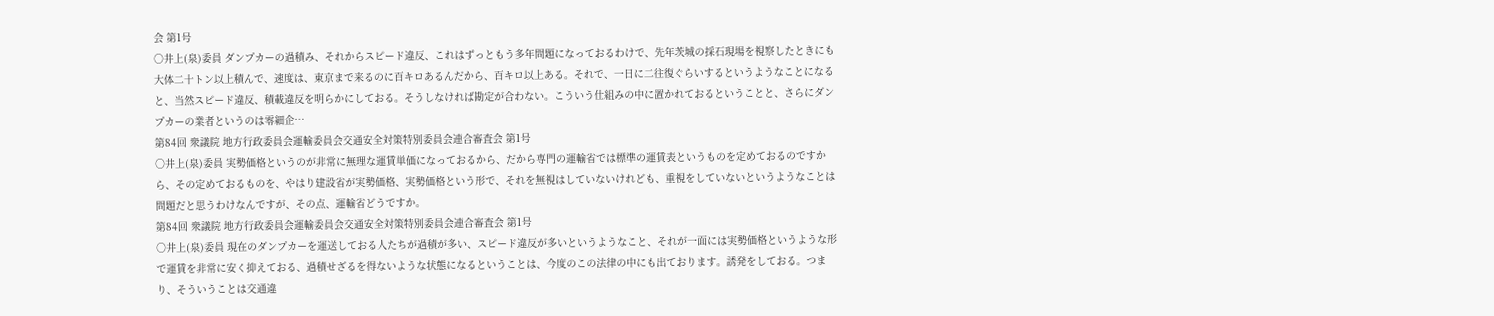会 第1号
○井上(泉)委員 ダンプカーの過積み、それからスピード違反、これはずっともう多年問題になっておるわけで、先年茨城の採石現場を視察したときにも大体二十トン以上積んで、速度は、東京まで来るのに百キロあるんだから、百キロ以上ある。それで、一日に二往復ぐらいするというようなことになると、当然スピード違反、積載違反を明らかにしておる。そうしなければ勘定が合わない。こういう仕組みの中に置かれておるということと、さらにダンプカーの業者というのは零細企…
第84回 衆議院 地方行政委員会運輸委員会交通安全対策特別委員会連合審査会 第1号
○井上(泉)委員 実勢価格というのが非常に無理な運賃単価になっておるから、だから専門の運輸省では標準の運賃表というものを定めておるのですから、その定めておるものを、やはり建設省が実勢価格、実勢価格という形で、それを無視はしていないけれども、重視をしていないというようなことは問題だと思うわけなんですが、その点、運輸省どうですか。
第84回 衆議院 地方行政委員会運輸委員会交通安全対策特別委員会連合審査会 第1号
○井上(泉)委員 現在のダンプカーを運送しておる人たちが過積が多い、スピード違反が多いというようなこと、それが一面には実勢価格というような形で運賃を非常に安く抑えておる、過積せざるを得ないような状態になるということは、今度のこの法律の中にも出ております。誘発をしておる。つまり、そういうことは交通違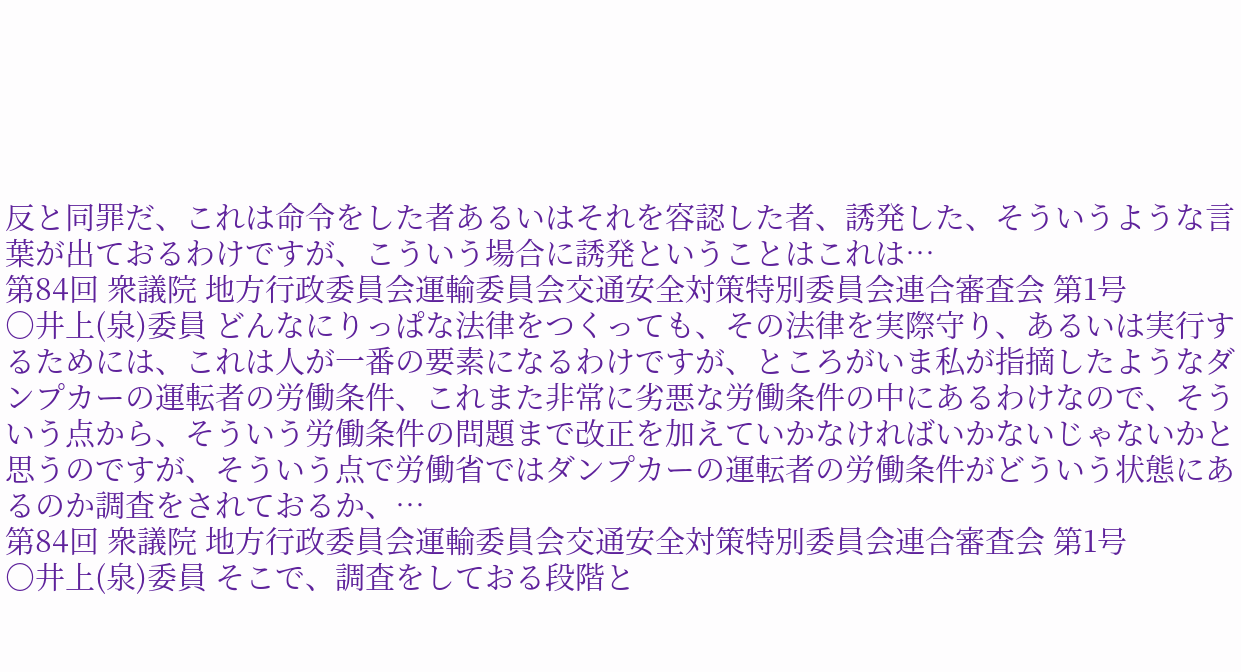反と同罪だ、これは命令をした者あるいはそれを容認した者、誘発した、そういうような言葉が出ておるわけですが、こういう場合に誘発ということはこれは…
第84回 衆議院 地方行政委員会運輸委員会交通安全対策特別委員会連合審査会 第1号
○井上(泉)委員 どんなにりっぱな法律をつくっても、その法律を実際守り、あるいは実行するためには、これは人が一番の要素になるわけですが、ところがいま私が指摘したようなダンプカーの運転者の労働条件、これまた非常に劣悪な労働条件の中にあるわけなので、そういう点から、そういう労働条件の問題まで改正を加えていかなければいかないじゃないかと思うのですが、そういう点で労働省ではダンプカーの運転者の労働条件がどういう状態にあるのか調査をされておるか、…
第84回 衆議院 地方行政委員会運輸委員会交通安全対策特別委員会連合審査会 第1号
○井上(泉)委員 そこで、調査をしておる段階と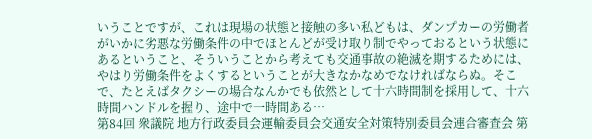いうことですが、これは現場の状態と接触の多い私どもは、ダンプカーの労働者がいかに劣悪な労働条件の中でほとんどが受け取り制でやっておるという状態にあるということ、そういうことから考えても交通事故の絶滅を期するためには、やはり労働条件をよくするということが大きなかなめでなければならぬ。そこで、たとえばタクシーの場合なんかでも依然として十六時間制を採用して、十六時間ハンドルを握り、途中で一時間ある…
第84回 衆議院 地方行政委員会運輸委員会交通安全対策特別委員会連合審査会 第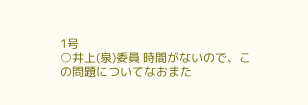1号
○井上(泉)委員 時間がないので、この問題についてなおまた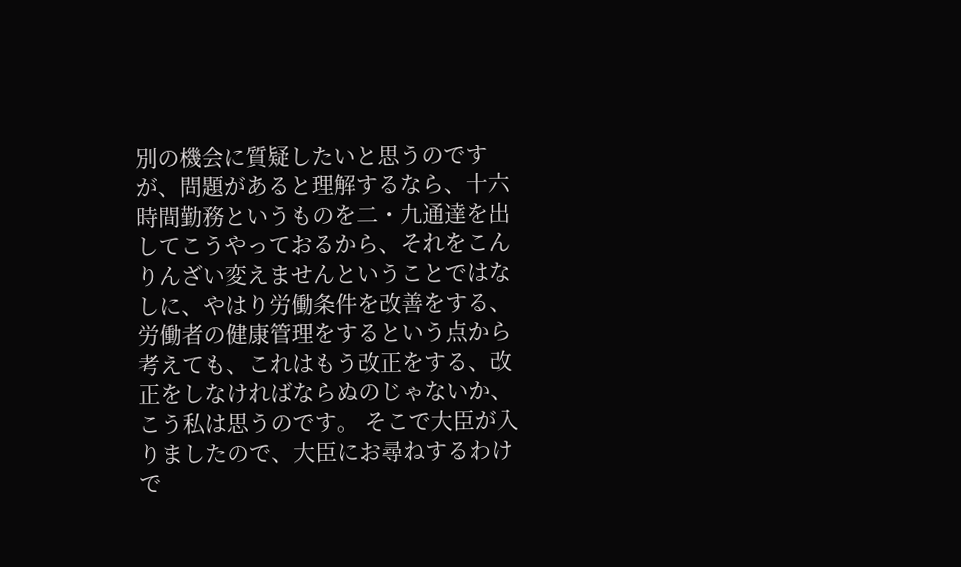別の機会に質疑したいと思うのですが、問題があると理解するなら、十六時間勤務というものを二・九通達を出してこうやっておるから、それをこんりんざい変えませんということではなしに、やはり労働条件を改善をする、労働者の健康管理をするという点から考えても、これはもう改正をする、改正をしなければならぬのじゃないか、こう私は思うのです。 そこで大臣が入りましたので、大臣にお尋ねするわけで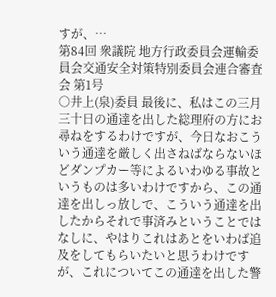すが、…
第84回 衆議院 地方行政委員会運輸委員会交通安全対策特別委員会連合審査会 第1号
○井上(泉)委員 最後に、私はこの三月三十日の通達を出した総理府の方にお尋ねをするわけですが、今日なおこういう通達を厳しく出さねばならないほどダンプカー等によるいわゆる事故というものは多いわけですから、この通達を出しっ放しで、こういう通達を出したからそれで事済みということではなしに、やはりこれはあとをいわば追及をしてもらいたいと思うわけですが、これについてこの通達を出した警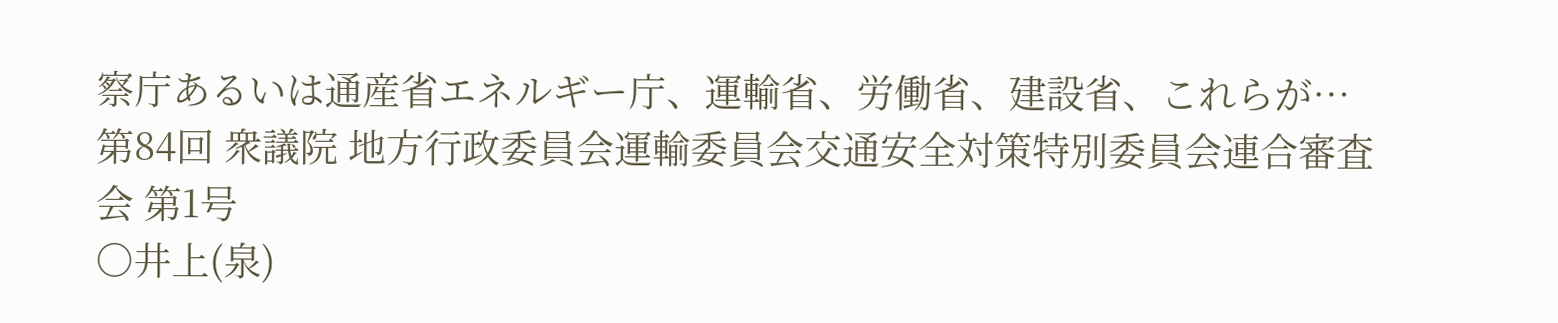察庁あるいは通産省エネルギー庁、運輸省、労働省、建設省、これらが…
第84回 衆議院 地方行政委員会運輸委員会交通安全対策特別委員会連合審査会 第1号
○井上(泉)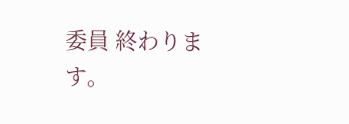委員 終わります。